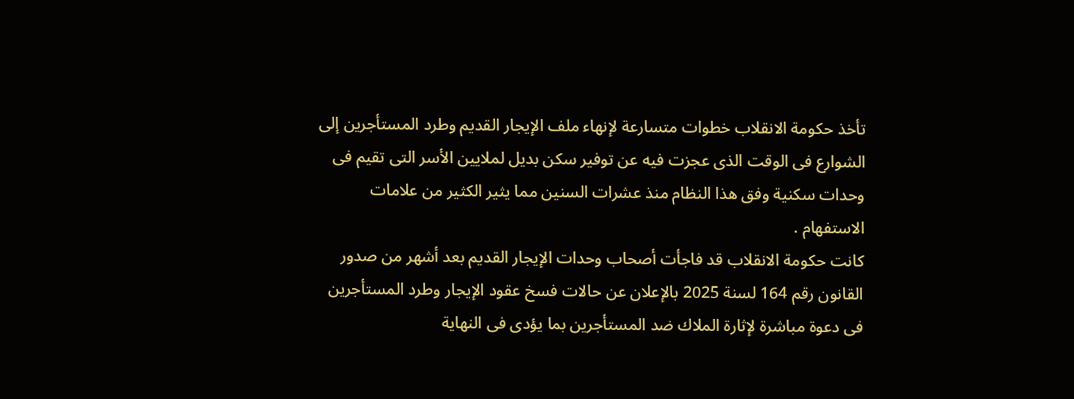تأخذ حكومة الانقلاب خطوات متسارعة لإنهاء ملف الإيجار القديم وطرد المستأجرين إلى الشوارع فى الوقت الذى عجزت فيه عن توفير سكن بديل لملايين الأسر التى تقيم فى وحدات سكنية وفق هذا النظام منذ عشرات السنين مما يثير الكثير من علامات الاستفهام .
كانت حكومة الانقلاب قد فاجأت أصحاب وحدات الإيجار القديم بعد أشهر من صدور القانون رقم 164 لسنة 2025 بالإعلان عن حالات فسخ عقود الإيجار وطرد المستأجرين فى دعوة مباشرة لإثارة الملاك ضد المستأجرين بما يؤدى فى النهاية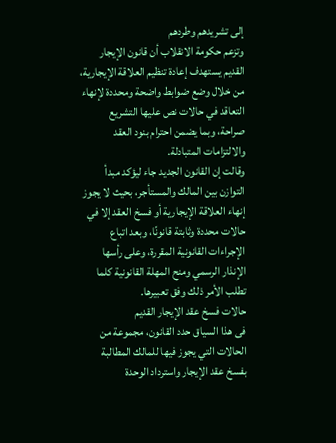إلى تشريدهم وطردهم
وتزعم حكومة الانقلاب أن قانون الإيجار القديم يستهدف إعادة تنظيم العلاقة الإيجارية، من خلال وضع ضوابط واضحة ومحددة لإنهاء التعاقد في حالات نص عليها التشريع صراحة، وبما يضمن احترام بنود العقد والالتزامات المتبادلة.
وقالت إن القانون الجديد جاء ليؤكد مبدأ التوازن بين المالك والمستأجر، بحيث لا يجوز إنهاء العلاقة الإيجارية أو فسخ العقد إلا في حالات محددة وثابتة قانونًا، وبعد اتباع الإجراءات القانونية المقررة، وعلى رأسها الإنذار الرسمي ومنح المهلة القانونية كلما تطلب الأمر ذلك وفق تعبيرها.
حالات فسخ عقد الإيجار القديم
فى هذا السياق حدد القانون، مجموعة من الحالات التي يجوز فيها للمالك المطالبة بفسخ عقد الإيجار واسترداد الوحدة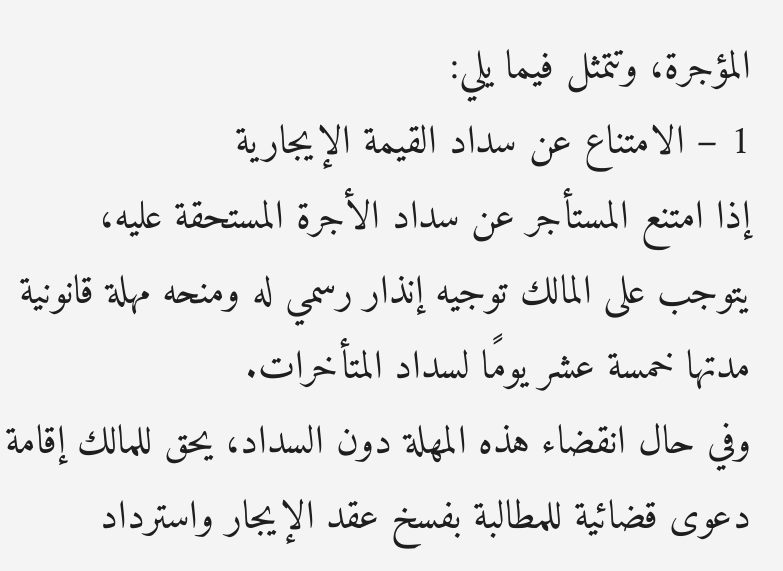المؤجرة، وتتمثل فيما يلي:
1 – الامتناع عن سداد القيمة الإيجارية
إذا امتنع المستأجر عن سداد الأجرة المستحقة عليه، يتوجب على المالك توجيه إنذار رسمي له ومنحه مهلة قانونية مدتها خمسة عشر يومًا لسداد المتأخرات.
وفي حال انقضاء هذه المهلة دون السداد، يحق للمالك إقامة دعوى قضائية للمطالبة بفسخ عقد الإيجار واسترداد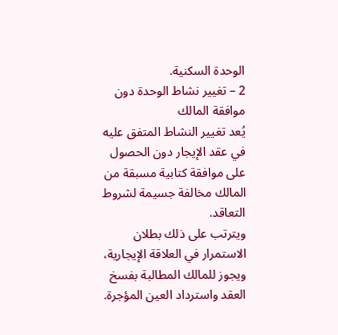الوحدة السكنية.
2 – تغيير نشاط الوحدة دون موافقة المالك
يُعد تغيير النشاط المتفق عليه في عقد الإيجار دون الحصول على موافقة كتابية مسبقة من المالك مخالفة جسيمة لشروط التعاقد.
ويترتب على ذلك بطلان الاستمرار في العلاقة الإيجارية، ويجوز للمالك المطالبة بفسخ العقد واسترداد العين المؤجرة.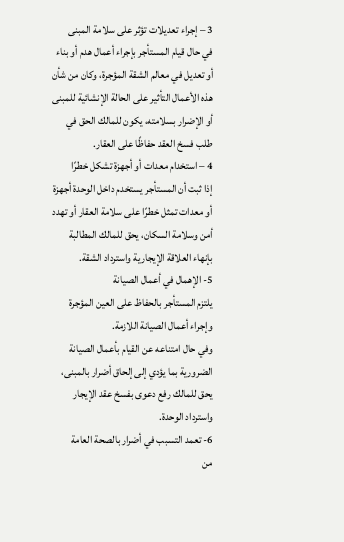3 – إجراء تعديلات تؤثر على سلامة المبنى
في حال قيام المستأجر بإجراء أعمال هدم أو بناء أو تعديل في معالم الشقة المؤجرة، وكان من شأن هذه الأعمال التأثير على الحالة الإنشائية للمبنى أو الإضرار بسلامته، يكون للمالك الحق في طلب فسخ العقد حفاظًا على العقار.
4 – استخدام معدات أو أجهزة تشكل خطرًا
إذا ثبت أن المستأجر يستخدم داخل الوحدة أجهزة أو معدات تمثل خطرًا على سلامة العقار أو تهدد أمن وسلامة السكان، يحق للمالك المطالبة بإنهاء العلاقة الإيجارية واسترداد الشقة.
5- الإهمال في أعمال الصيانة
يلتزم المستأجر بالحفاظ على العين المؤجرة وإجراء أعمال الصيانة اللازمة.
وفي حال امتناعه عن القيام بأعمال الصيانة الضرورية بما يؤدي إلى إلحاق أضرار بالمبنى، يحق للمالك رفع دعوى بفسخ عقد الإيجار واسترداد الوحدة.
6- تعمد التسبب في أضرار بالصحة العامة
من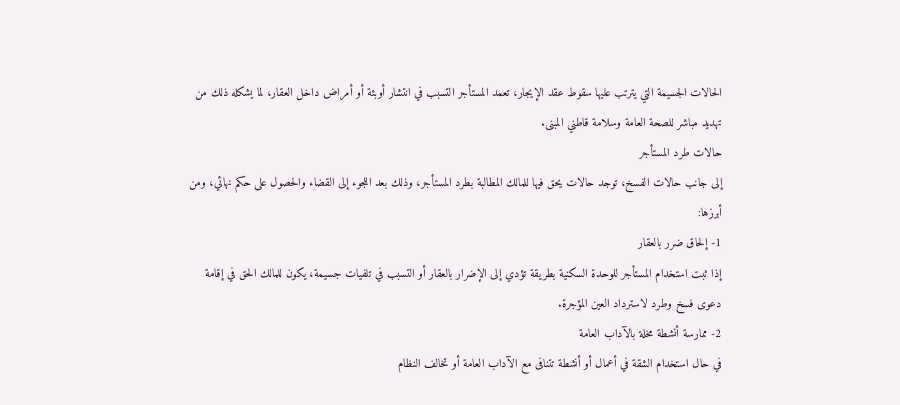الحالات الجسيمة التي يترتب عليها سقوط عقد الإيجار، تعمد المستأجر التسبب في انتشار أوبئة أو أمراض داخل العقار، لما يشكله ذلك من تهديد مباشر للصحة العامة وسلامة قاطني المبنى.
حالات طرد المستأجر
إلى جانب حالات الفسخ، توجد حالات يحق فيها للمالك المطالبة بطرد المستأجر، وذلك بعد اللجوء إلى القضاء والحصول على حكم نهائي، ومن أبرزها:
1- إلحاق ضرر بالعقار
إذا ثبت استخدام المستأجر للوحدة السكنية بطريقة تؤدي إلى الإضرار بالعقار أو التسبب في تلفيات جسيمة، يكون للمالك الحق في إقامة دعوى فسخ وطرد لاسترداد العين المؤجرة.
2- ممارسة أنشطة مخلة بالآداب العامة
في حال استخدام الشقة في أعمال أو أنشطة تتنافى مع الآداب العامة أو تخالف النظام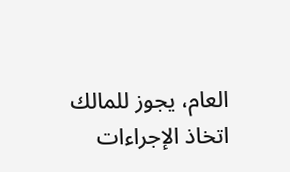العام، يجوز للمالك اتخاذ الإجراءات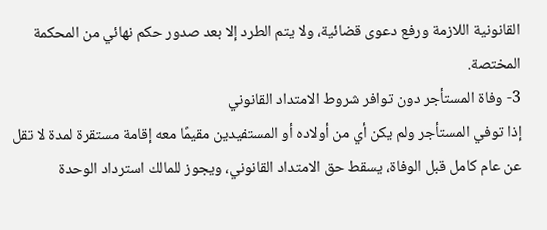القانونية اللازمة ورفع دعوى قضائية، ولا يتم الطرد إلا بعد صدور حكم نهائي من المحكمة المختصة.
3- وفاة المستأجر دون توافر شروط الامتداد القانوني
إذا توفي المستأجر ولم يكن أي من أولاده أو المستفيدين مقيمًا معه إقامة مستقرة لمدة لا تقل عن عام كامل قبل الوفاة، يسقط حق الامتداد القانوني، ويجوز للمالك استرداد الوحدة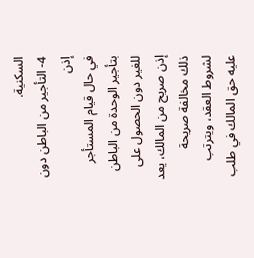السكنية.
4- التأجير من الباطن دون إذن
في حال قيام المستأجر بتأجير الوحدة من الباطن للغير دون الحصول على إذن صريح من المالك، يعد ذلك مخالفة صريحة لشروط العقد، ويترتب عليه حق المالك في طلب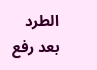الطرد بعد رفع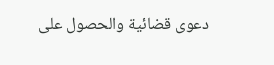دعوى قضائية والحصول على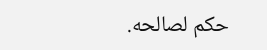حكم لصالحه.